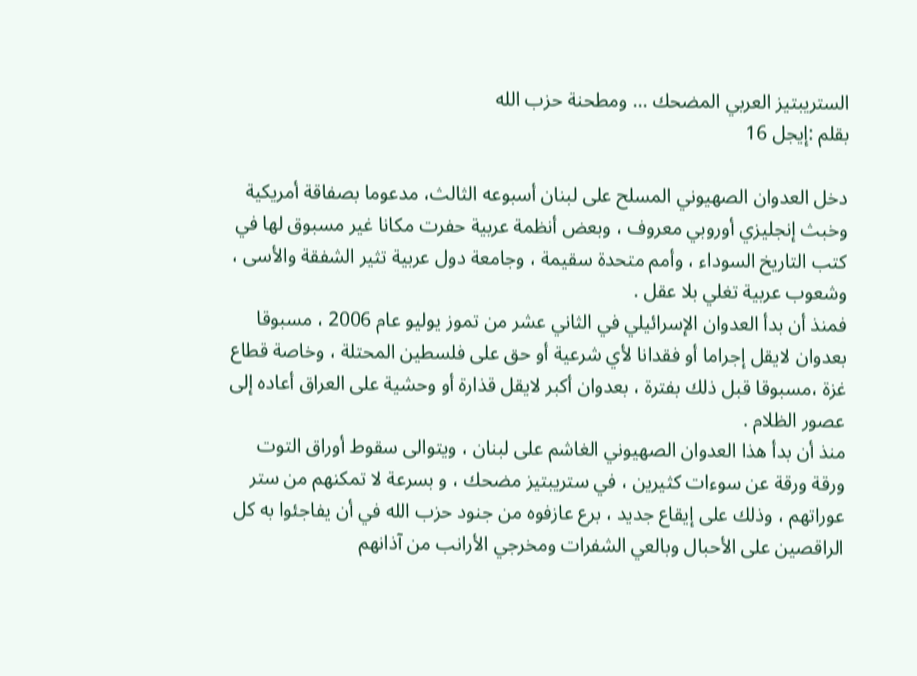الستريبتيز العربي المضحك ... ومطحنة حزب الله
بقلم :إيجل 16

دخل العدوان الصهيوني المسلح على لبنان أسبوعه الثالث، مدعوما بصفاقة أمريكية وخبث إنجليزي أوروبي معروف ، وبعض أنظمة عربية حفرت مكانا غير مسبوق لها في كتب التاريخ السوداء ، وأمم متحدة سقيمة ، وجامعة دول عربية تثير الشفقة والأسى ، وشعوب عربية تغلي بلا عقل .
فمنذ أن بدأ العدوان الإسرائيلي في الثاني عشر من تموز يوليو عام 2006 ، مسبوقا بعدوان لايقل إجراما أو فقدانا لأي شرعية أو حق على فلسطين المحتلة ، وخاصة قطاع غزة ،مسبوقا قبل ذلك بفترة ، بعدوان أكبر لايقل قذارة أو وحشية على العراق أعاده إلى عصور الظلام .
منذ أن بدأ هذا العدوان الصهيوني الغاشم على لبنان ، ويتوالى سقوط أوراق التوت ورقة ورقة عن سوءات كثيرين ، في ستريبتيز مضحك ، و بسرعة لا تمكنهم من ستر عوراتهم ، وذلك على إيقاع جديد ، برع عازفوه من جنود حزب الله في أن يفاجئوا به كل الراقصين على الأحبال وبالعي الشفرات ومخرجي الأرانب من آذانهم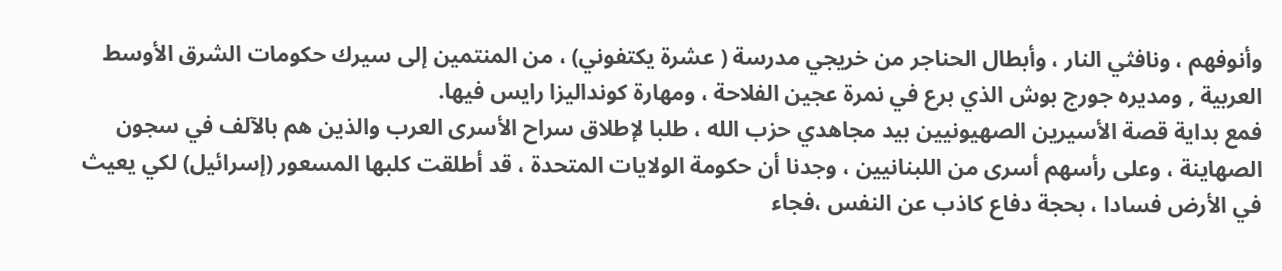وأنوفهم ، ونافثي النار ، وأبطال الحناجر من خريجي مدرسة ( عشرة يكتفوني) ، من المنتمين إلى سيرك حكومات الشرق الأوسط العربية , ومديره جورج بوش الذي برع في نمرة عجين الفلاحة ، ومهارة كونداليزا رايس فيها.
فمع بداية قصة الأسيرين الصهيونيين بيد مجاهدي حزب الله ، طلبا لإطلاق سراح الأسرى العرب والذين هم بالآلف في سجون الصهاينة ، وعلى رأسهم أسرى من اللبنانيين ، وجدنا أن حكومة الولايات المتحدة ، قد أطلقت كلبها المسعور (إسرائيل) لكي يعيث في الأرض فسادا ، بحجة دفاع كاذب عن النفس ،فجاء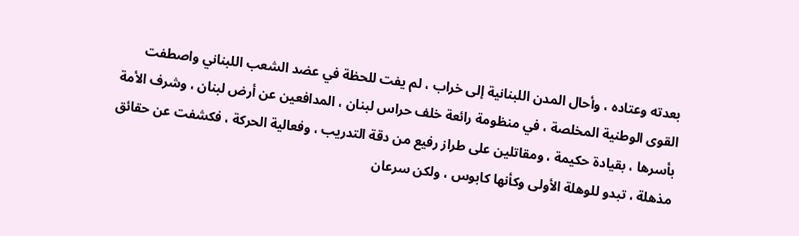بعدته وعتاده ، وأحال المدن اللبنانية إلى خراب ، لم يفت للحظة في عضد الشعب اللبناني واصطفت القوى الوطنية المخلصة ، في منظومة رائعة خلف حراس لبنان ، المدافعين عن أرض لبنان ، وشرف الأمة بأسرها ، بقيادة حكيمة ، ومقاتلين على طراز رفيع من دقة التدريب ، وفعالية الحركة ، فكشفت عن حقائق مذهلة ، تبدو للوهلة الأولى وكأنها كابوس ، ولكن سرعان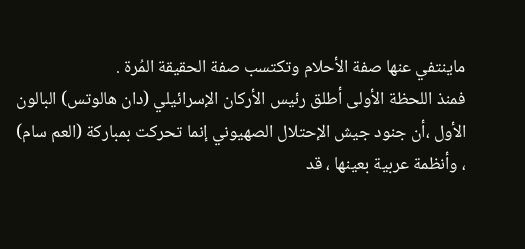ماينتفي عنها صفة الأحلام وتكتسب صفة الحقيقة المُرة .
فمنذ اللحظة الأولى أطلق رئيس الأركان الإسرائيلي (دان هالوتس) البالون الأول ،أن جنود جيش الإحتلال الصهيوني إنما تحركت بمباركة (العم سام) ، وأنظمة عربية بعينها ، قد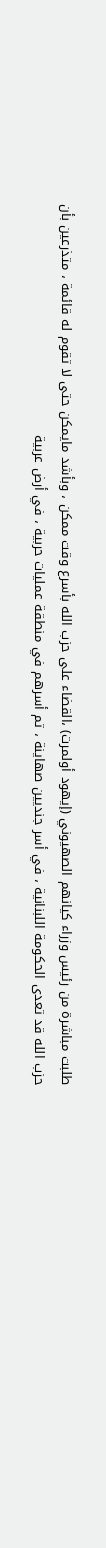طلبت مباشرة من رئيس وزراء كيانهم الصهيوني (إيهود أولمرت) ،القضاء على حزب الله بأسرع وقت ممكن ، وبأشد مايمكن حتى لا تقوم له قائمة ، متذرعين بأن حزب الله قد تعدى الحكومة اللبنانية ، في أسر جنديين صهاينة ، تم أسرهم في منطقة عمليات حربية ، في أرض عربية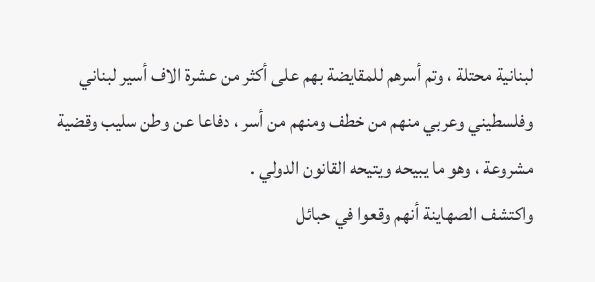لبنانية محتلة ، وتم أسرهم للمقايضة بهم على أكثر من عشرة الاف أسير لبناني وفلسطيني وعربي منهم من خطف ومنهم من أسر ، دفاعا عن وطن سليب وقضية مشروعة ، وهو ما يبيحه ويتيحه القانون الدولي .
واكتشف الصهاينة أنهم وقعوا في حبائل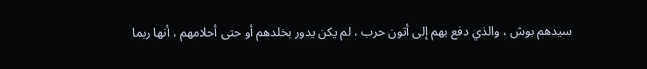سيدهم بوش ، والذي دفع بهم إلى أتون حرب ، لم يكن يدور بخلدهم أو حتى أحلامهم ، أنها ربما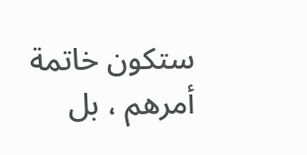ستكون خاتمة أمرهم ، بل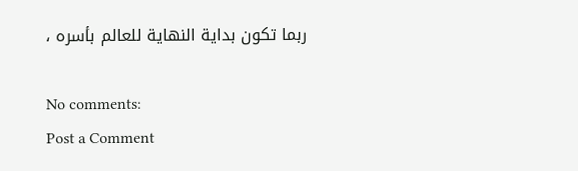ربما تكون بداية النهاية للعالم بأسره ،

No comments:
Post a Comment